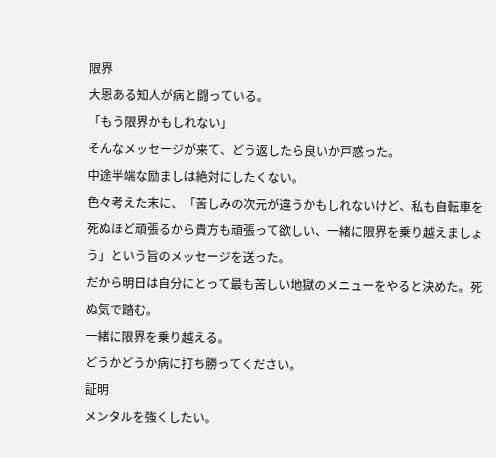限界
大恩ある知人が病と闘っている。
「もう限界かもしれない」
そんなメッセージが来て、どう返したら良いか戸惑った。
中途半端な励ましは絶対にしたくない。
色々考えた末に、「苦しみの次元が違うかもしれないけど、私も自転車を死ぬほど頑張るから貴方も頑張って欲しい、一緒に限界を乗り越えましょう」という旨のメッセージを送った。
だから明日は自分にとって最も苦しい地獄のメニューをやると決めた。死ぬ気で踏む。
一緒に限界を乗り越える。
どうかどうか病に打ち勝ってください。
証明
メンタルを強くしたい。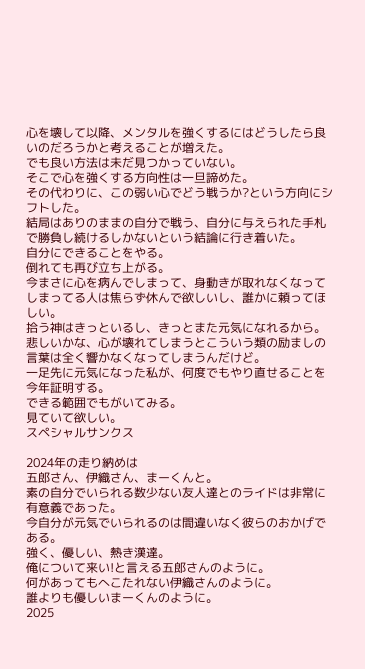心を壊して以降、メンタルを強くするにはどうしたら良いのだろうかと考えることが増えた。
でも良い方法は未だ見つかっていない。
そこで心を強くする方向性は一旦諦めた。
その代わりに、この弱い心でどう戦うか?という方向にシフトした。
結局はありのままの自分で戦う、自分に与えられた手札で勝負し続けるしかないという結論に行き着いた。
自分にできることをやる。
倒れても再び立ち上がる。
今まさに心を病んでしまって、身動きが取れなくなってしまってる人は焦らず休んで欲しいし、誰かに頼ってほしい。
拾う神はきっといるし、きっとまた元気になれるから。
悲しいかな、心が壊れてしまうとこういう類の励ましの言葉は全く響かなくなってしまうんだけど。
一足先に元気になった私が、何度でもやり直せることを今年証明する。
できる範囲でもがいてみる。
見ていて欲しい。
スペシャルサンクス

2024年の走り納めは
五郎さん、伊織さん、まーくんと。
素の自分でいられる数少ない友人達とのライドは非常に有意義であった。
今自分が元気でいられるのは間違いなく彼らのおかげである。
強く、優しい、熱き漢達。
俺について来い!と言える五郎さんのように。
何があってもへこたれない伊織さんのように。
誰よりも優しいまーくんのように。
2025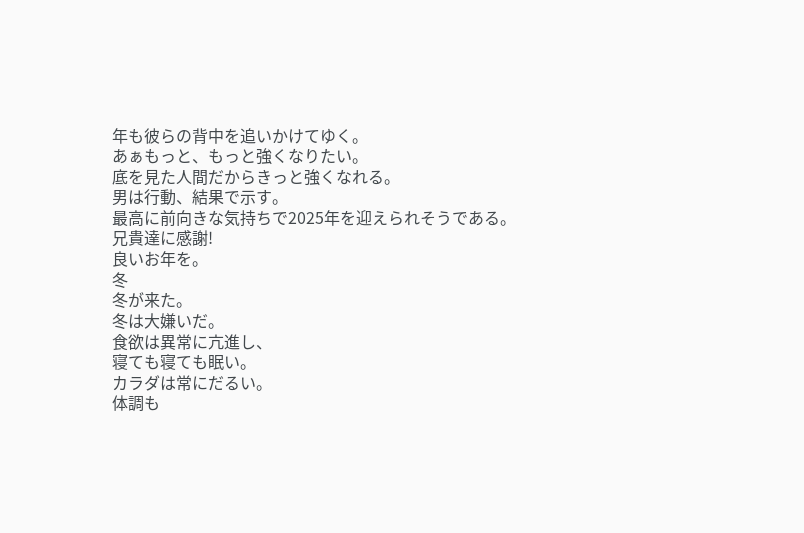年も彼らの背中を追いかけてゆく。
あぁもっと、もっと強くなりたい。
底を見た人間だからきっと強くなれる。
男は行動、結果で示す。
最高に前向きな気持ちで2025年を迎えられそうである。
兄貴達に感謝!
良いお年を。
冬
冬が来た。
冬は大嫌いだ。
食欲は異常に亢進し、
寝ても寝ても眠い。
カラダは常にだるい。
体調も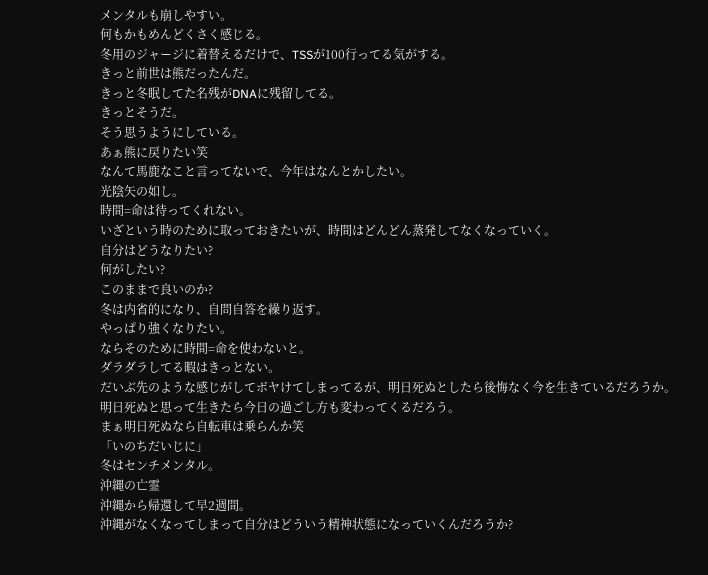メンタルも崩しやすい。
何もかもめんどくさく感じる。
冬用のジャージに着替えるだけで、TSSが100行ってる気がする。
きっと前世は熊だったんだ。
きっと冬眠してた名残がDNAに残留してる。
きっとそうだ。
そう思うようにしている。
あぁ熊に戻りたい笑
なんて馬鹿なこと言ってないで、今年はなんとかしたい。
光陰矢の如し。
時間=命は待ってくれない。
いざという時のために取っておきたいが、時間はどんどん蒸発してなくなっていく。
自分はどうなりたい?
何がしたい?
このままで良いのか?
冬は内省的になり、自問自答を繰り返す。
やっぱり強くなりたい。
ならそのために時間=命を使わないと。
ダラダラしてる暇はきっとない。
だいぶ先のような感じがしてボヤけてしまってるが、明日死ぬとしたら後悔なく今を生きているだろうか。
明日死ぬと思って生きたら今日の過ごし方も変わってくるだろう。
まぁ明日死ぬなら自転車は乗らんか笑
「いのちだいじに」
冬はセンチメンタル。
沖縄の亡霊
沖縄から帰還して早2週間。
沖縄がなくなってしまって自分はどういう精神状態になっていくんだろうか?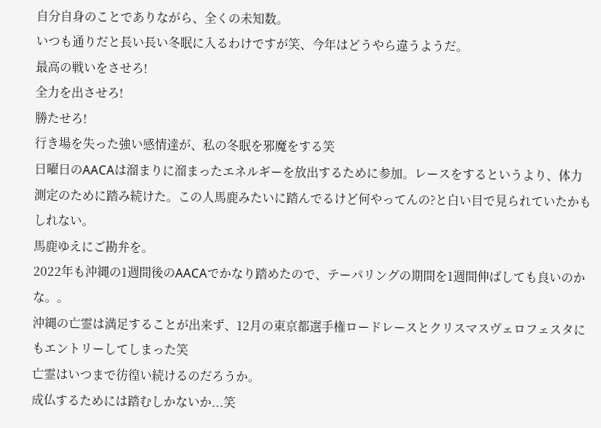自分自身のことでありながら、全くの未知数。
いつも通りだと長い長い冬眠に入るわけですが笑、今年はどうやら違うようだ。
最高の戦いをさせろ!
全力を出させろ!
勝たせろ!
行き場を失った強い感情達が、私の冬眠を邪魔をする笑
日曜日のAACAは溜まりに溜まったエネルギーを放出するために参加。レースをするというより、体力測定のために踏み続けた。この人馬鹿みたいに踏んでるけど何やってんの?と白い目で見られていたかもしれない。
馬鹿ゆえにご勘弁を。
2022年も沖縄の1週間後のAACAでかなり踏めたので、テーパリングの期間を1週間伸ばしても良いのかな。。
沖縄の亡霊は満足することが出来ず、12月の東京都選手権ロードレースとクリスマスヴェロフェスタにもエントリーしてしまった笑
亡霊はいつまで彷徨い続けるのだろうか。
成仏するためには踏むしかないか...笑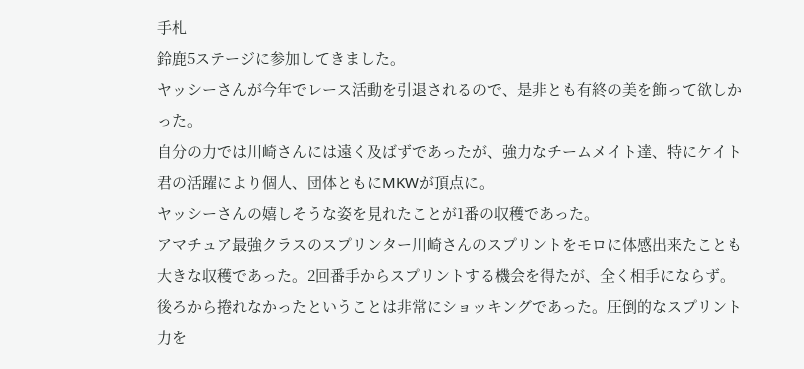手札
鈴鹿5ステージに参加してきました。
ヤッシーさんが今年でレース活動を引退されるので、是非とも有終の美を飾って欲しかった。
自分の力では川崎さんには遠く及ばずであったが、強力なチームメイト達、特にケイト君の活躍により個人、団体ともにMKWが頂点に。
ヤッシーさんの嬉しそうな姿を見れたことが1番の収穫であった。
アマチュア最強クラスのスプリンター川崎さんのスプリントをモロに体感出来たことも大きな収穫であった。2回番手からスプリントする機会を得たが、全く相手にならず。後ろから捲れなかったということは非常にショッキングであった。圧倒的なスプリント力を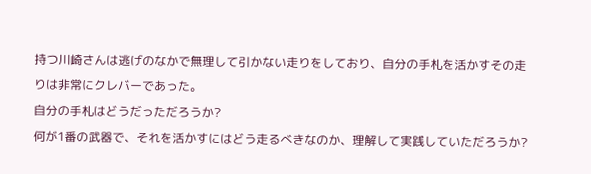持つ川崎さんは逃げのなかで無理して引かない走りをしており、自分の手札を活かすその走りは非常にクレバーであった。
自分の手札はどうだっただろうか?
何が1番の武器で、それを活かすにはどう走るべきなのか、理解して実践していただろうか?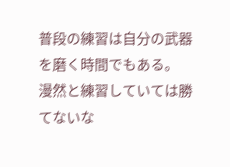普段の練習は自分の武器を磨く時間でもある。
漫然と練習していては勝てないな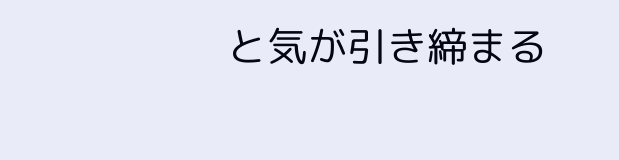と気が引き締まる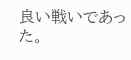良い戦いであった。